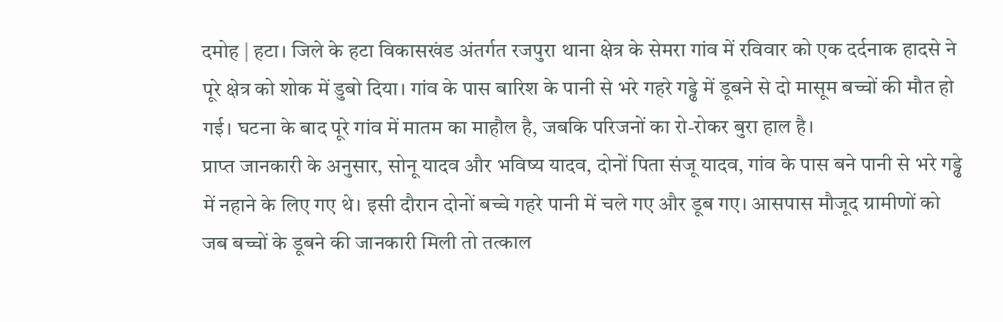दमोह | हटा। जिले के हटा विकासखंड अंतर्गत रजपुरा थाना क्षेत्र के सेमरा गांव में रविवार को एक दर्दनाक हादसे ने पूरे क्षेत्र को शोक में डुबो दिया। गांव के पास बारिश के पानी से भरे गहरे गड्ढे में डूबने से दो मासूम बच्चों की मौत हो गई। घटना के बाद पूरे गांव में मातम का माहौल है, जबकि परिजनों का रो-रोकर बुरा हाल है।
प्राप्त जानकारी के अनुसार, सोनू यादव और भविष्य यादव, दोनों पिता संजू यादव, गांव के पास बने पानी से भरे गड्ढे में नहाने के लिए गए थे। इसी दौरान दोनों बच्चे गहरे पानी में चले गए और डूब गए। आसपास मौजूद ग्रामीणों को जब बच्चों के डूबने की जानकारी मिली तो तत्काल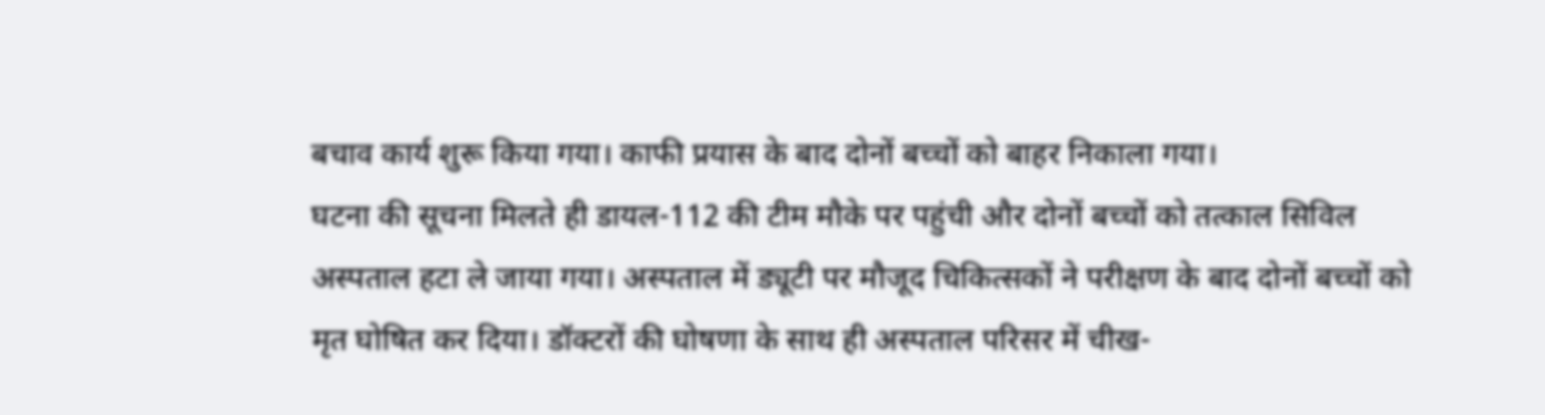बचाव कार्य शुरू किया गया। काफी प्रयास के बाद दोनों बच्चों को बाहर निकाला गया।
घटना की सूचना मिलते ही डायल-112 की टीम मौके पर पहुंची और दोनों बच्चों को तत्काल सिविल अस्पताल हटा ले जाया गया। अस्पताल में ड्यूटी पर मौजूद चिकित्सकों ने परीक्षण के बाद दोनों बच्चों को मृत घोषित कर दिया। डॉक्टरों की घोषणा के साथ ही अस्पताल परिसर में चीख-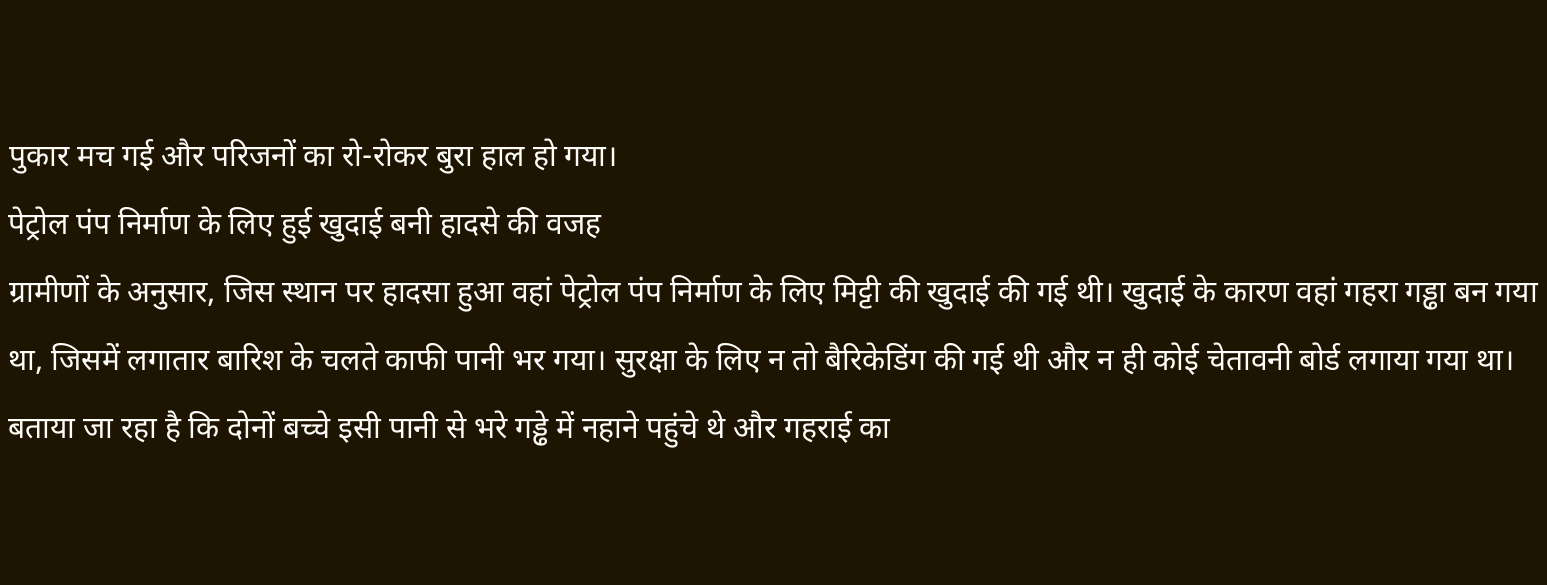पुकार मच गई और परिजनों का रो-रोकर बुरा हाल हो गया।
पेट्रोल पंप निर्माण के लिए हुई खुदाई बनी हादसे की वजह
ग्रामीणों के अनुसार, जिस स्थान पर हादसा हुआ वहां पेट्रोल पंप निर्माण के लिए मिट्टी की खुदाई की गई थी। खुदाई के कारण वहां गहरा गड्ढा बन गया था, जिसमें लगातार बारिश के चलते काफी पानी भर गया। सुरक्षा के लिए न तो बैरिकेडिंग की गई थी और न ही कोई चेतावनी बोर्ड लगाया गया था। बताया जा रहा है कि दोनों बच्चे इसी पानी से भरे गड्ढे में नहाने पहुंचे थे और गहराई का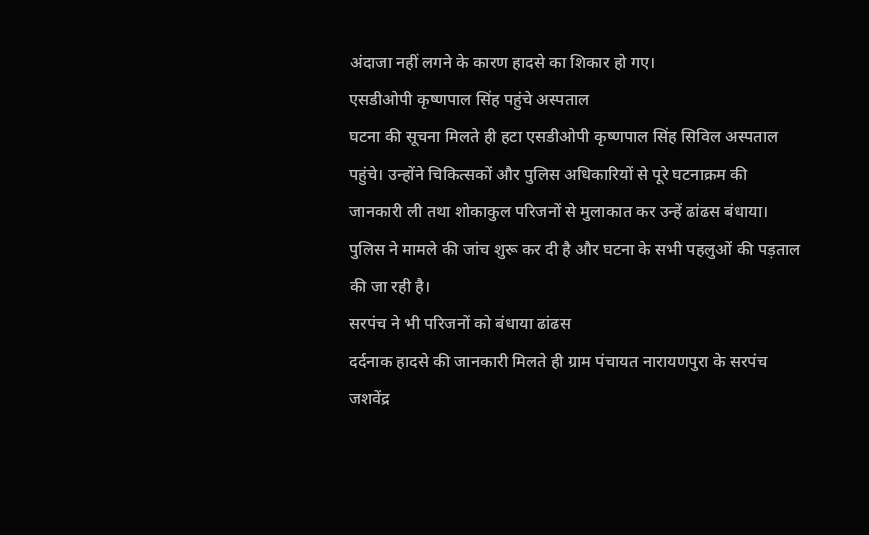अंदाजा नहीं लगने के कारण हादसे का शिकार हो गए।
एसडीओपी कृष्णपाल सिंह पहुंचे अस्पताल
घटना की सूचना मिलते ही हटा एसडीओपी कृष्णपाल सिंह सिविल अस्पताल पहुंचे। उन्होंने चिकित्सकों और पुलिस अधिकारियों से पूरे घटनाक्रम की जानकारी ली तथा शोकाकुल परिजनों से मुलाकात कर उन्हें ढांढस बंधाया। पुलिस ने मामले की जांच शुरू कर दी है और घटना के सभी पहलुओं की पड़ताल की जा रही है।
सरपंच ने भी परिजनों को बंधाया ढांढस
दर्दनाक हादसे की जानकारी मिलते ही ग्राम पंचायत नारायणपुरा के सरपंच जशवेंद्र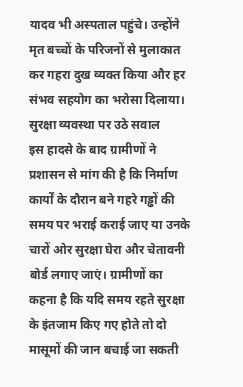यादव भी अस्पताल पहुंचे। उन्होंने मृत बच्चों के परिजनों से मुलाकात कर गहरा दुख व्यक्त किया और हर संभव सहयोग का भरोसा दिलाया।
सुरक्षा व्यवस्था पर उठे सवाल
इस हादसे के बाद ग्रामीणों ने प्रशासन से मांग की है कि निर्माण कार्यों के दौरान बने गहरे गड्ढों की समय पर भराई कराई जाए या उनके चारों ओर सुरक्षा घेरा और चेतावनी बोर्ड लगाए जाएं। ग्रामीणों का कहना है कि यदि समय रहते सुरक्षा के इंतजाम किए गए होते तो दो मासूमों की जान बचाई जा सकती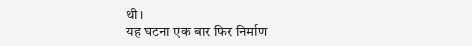थी।
यह घटना एक बार फिर निर्माण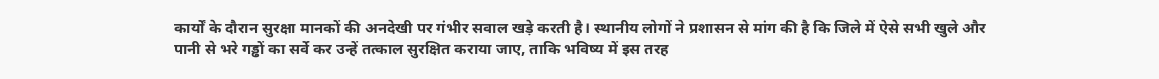कार्यों के दौरान सुरक्षा मानकों की अनदेखी पर गंभीर सवाल खड़े करती है। स्थानीय लोगों ने प्रशासन से मांग की है कि जिले में ऐसे सभी खुले और पानी से भरे गड्ढों का सर्वे कर उन्हें तत्काल सुरक्षित कराया जाए, ताकि भविष्य में इस तरह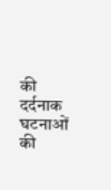की दर्दनाक घटनाओं की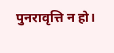पुनरावृत्ति न हो।